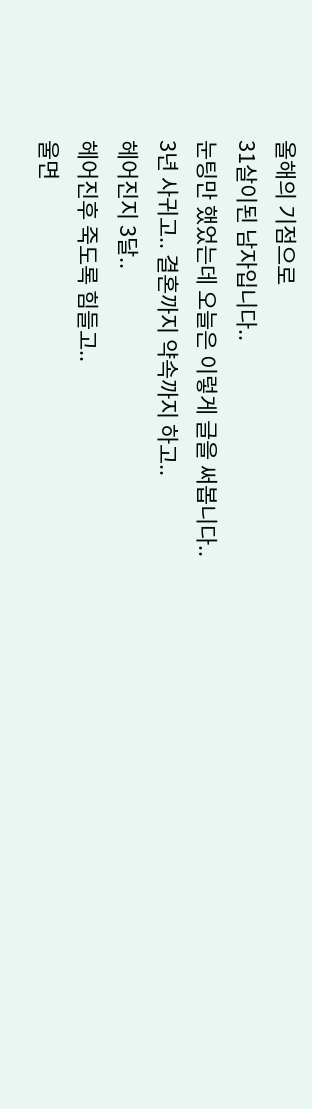올해의 기점으로
31살이된 남자입니다..
눈팅만 했었는데 오늘은 이렇게 글을 써봅니다..
3년 사귀고.. 결혼까지 약속까지 하고..
헤어진지 3달..
헤어진후 죽도록 힘들고..
울면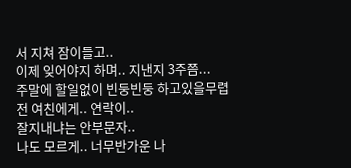서 지쳐 잠이들고..
이제 잊어야지 하며.. 지낸지 3주쯤...
주말에 할일없이 빈둥빈둥 하고있을무렵
전 여친에게.. 연락이..
잘지내냐는 안부문자..
나도 모르게.. 너무반가운 나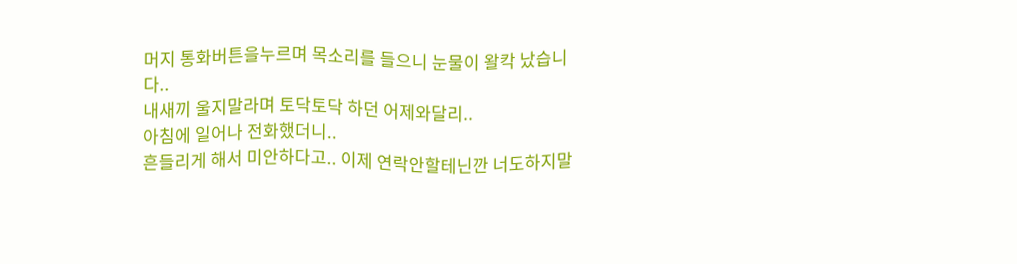머지 통화버튼을누르며 목소리를 들으니 눈물이 왈칵 났습니다..
내새끼 울지말라며 토닥토닥 하던 어제와달리..
아침에 일어나 전화했더니..
흔들리게 해서 미안하다고.. 이제 연락안할테닌깐 너도하지말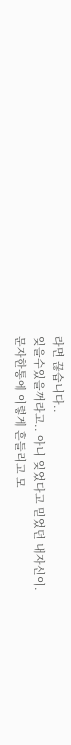라면 끊습니다..
잊을수있을꺼라고.. 아니 잊었다고 믿었던 내자신이.
문자한통에 이렇게 흔들리고 모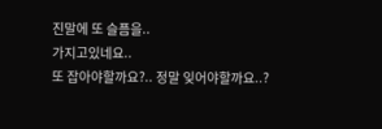진말에 또 슬픔을..
가지고있네요..
또 잡아야할까요?.. 정말 잊어야할까요..?